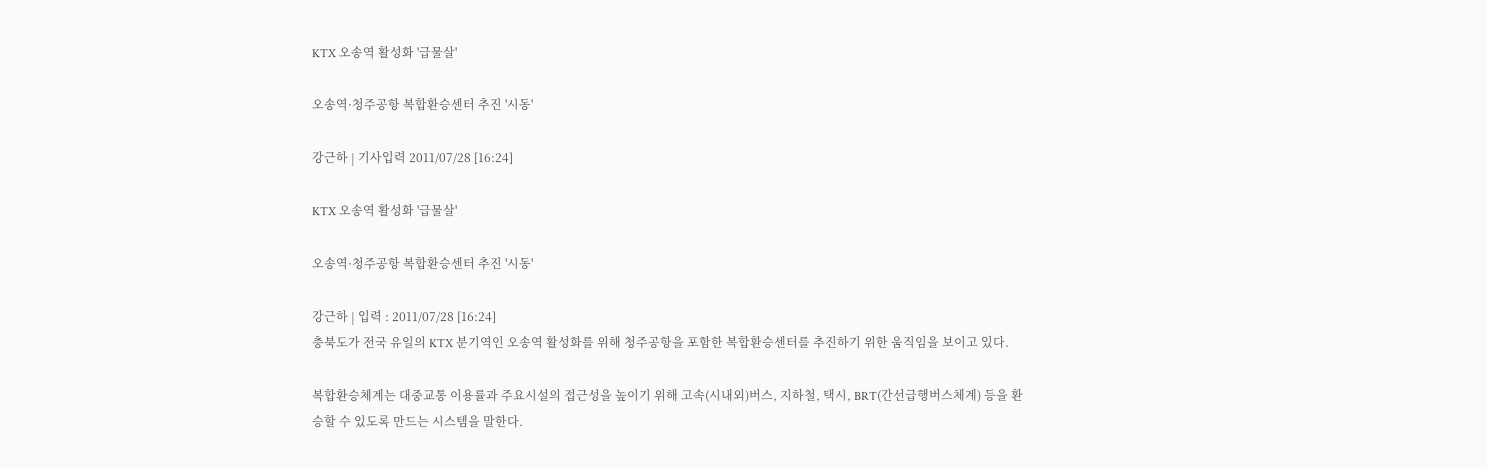KTX 오송역 활성화 '급물살'

오송역·청주공항 복합환승센터 추진 '시동'

강근하 | 기사입력 2011/07/28 [16:24]

KTX 오송역 활성화 '급물살'

오송역·청주공항 복합환승센터 추진 '시동'

강근하 | 입력 : 2011/07/28 [16:24]
충북도가 전국 유일의 KTX 분기역인 오송역 활성화를 위해 청주공항을 포함한 복합환승센터를 추진하기 위한 움직임을 보이고 있다.

복합환승체계는 대중교통 이용률과 주요시설의 접근성을 높이기 위해 고속(시내외)버스, 지하철, 택시, BRT(간선급행버스체계) 등을 환승할 수 있도록 만드는 시스템을 말한다.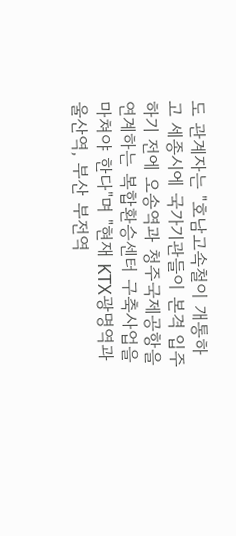도 관계자는 "호남고속철이 개통하고 세종시에 국가기관들이 본격 입주하기 전에 오송역과 청주국제공항을 연계하는 복합환승센터 구축사업을 마쳐야 한다"며 "현재 KTX광명역과 울산역, 부산 부전역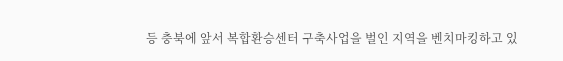등 충북에 앞서 복합환승센터 구축사업을 벌인 지역을 벤치마킹하고 있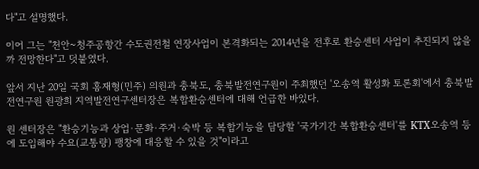다"고 설명했다.

이어 그는 "천안~청주공항간 수도권전철 연장사업이 본격화되는 2014년을 전후로 환승센터 사업이 추진되지 않을까 전망한다"고 덧붙였다.

앞서 지난 20일 국회 홍재형(민주) 의원과 충북도, 충북발전연구원이 주최했던 '오송역 활성화 토론회'에서 충북발전연구원 원광희 지역발전연구센터장은 복합환승센터에 대해 언급한 바있다.

원 센터장은 "환승기능과 상업·문화·주거·숙박 등 복합기능을 담당할 '국가기간 복합환승센터'를 KTX오송역 등에 도입해야 수요(교통량) 팽창에 대응할 수 있을 것"이라고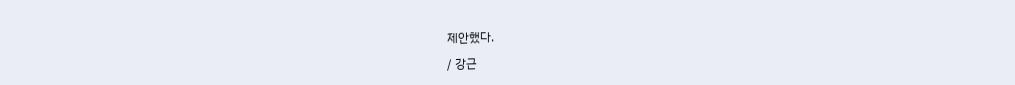제안했다.

/ 강근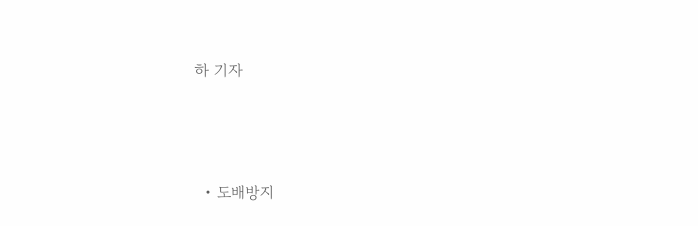하 기자




  • 도배방지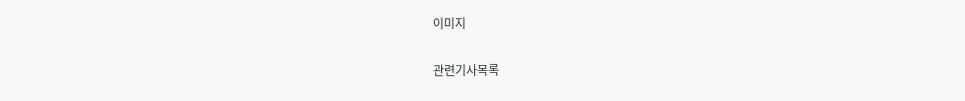이미지

관련기사목록